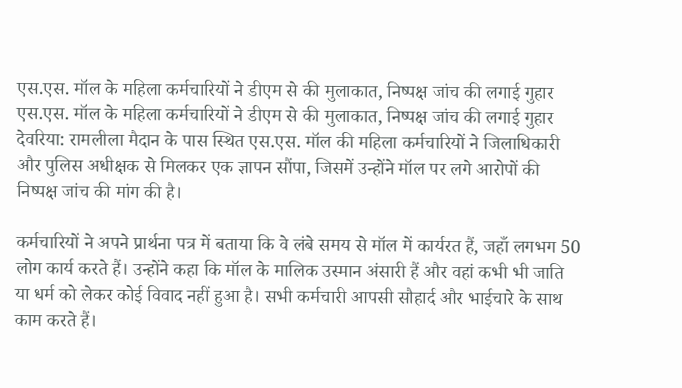एस.एस. मॉल के महिला कर्मचारियों ने डीएम से की मुलाकात, निष्पक्ष जांच की लगाई गुहार
एस.एस. मॉल के महिला कर्मचारियों ने डीएम से की मुलाकात, निष्पक्ष जांच की लगाई गुहार
देवरिया: रामलीला मैदान के पास स्थित एस.एस. मॉल की महिला कर्मचारियों ने जिलाधिकारी और पुलिस अधीक्षक से मिलकर एक ज्ञापन सौंपा, जिसमें उन्होंने मॉल पर लगे आरोपों की निष्पक्ष जांच की मांग की है।

कर्मचारियों ने अपने प्रार्थना पत्र में बताया कि वे लंबे समय से मॉल में कार्यरत हैं, जहाँ लगभग 50 लोग कार्य करते हैं। उन्होंने कहा कि मॉल के मालिक उस्मान अंसारी हैं और वहां कभी भी जाति या धर्म को लेकर कोई विवाद नहीं हुआ है। सभी कर्मचारी आपसी सौहार्द और भाईचारे के साथ काम करते हैं।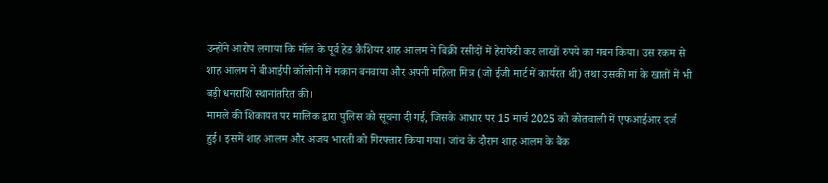उन्होंने आरोप लगाया कि मॉल के पूर्व हेड कैशियर शाह आलम ने बिक्री रसीदों में हेराफेरी कर लाखों रुपये का गबन किया। उस रकम से शाह आलम ने बीआईपी कॉलोनी में मकान बनवाया और अपनी महिला मित्र (जो ईजी मार्ट में कार्यरत थी) तथा उसकी मां के खातों में भी बड़ी धनराशि स्थानांतरित की।
मामले की शिकायत पर मालिक द्वारा पुलिस को सूचना दी गई, जिसके आधार पर 15 मार्च 2025 को कोतवाली में एफआईआर दर्ज हुई। इसमें शाह आलम और अजय भारती को गिरफ्तार किया गया। जांच के दौरान शाह आलम के बैंक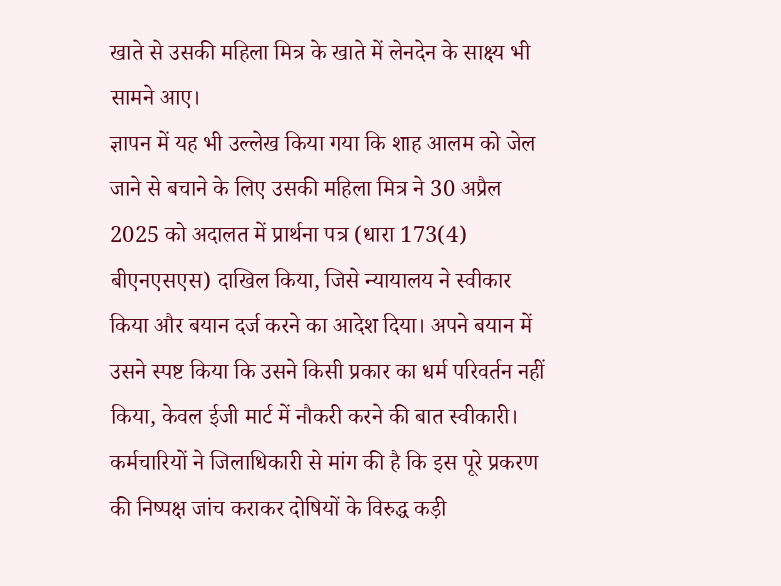खाते से उसकी महिला मित्र के खाते में लेनदेन के साक्ष्य भी सामने आए।
ज्ञापन में यह भी उल्लेख किया गया कि शाह आलम को जेल जाने से बचाने के लिए उसकी महिला मित्र ने 30 अप्रैल 2025 को अदालत में प्रार्थना पत्र (धारा 173(4) बीएनएसएस) दाखिल किया, जिसे न्यायालय ने स्वीकार किया और बयान दर्ज करने का आदेश दिया। अपने बयान में उसने स्पष्ट किया कि उसने किसी प्रकार का धर्म परिवर्तन नहीं किया, केवल ईजी मार्ट में नौकरी करने की बात स्वीकारी।
कर्मचारियों ने जिलाधिकारी से मांग की है कि इस पूरे प्रकरण की निष्पक्ष जांच कराकर दोषियों के विरुद्ध कड़ी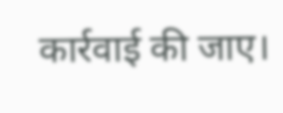कार्रवाई की जाए।